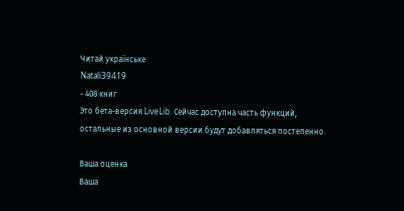Читай українське
Natali39419
- 408 книг
Это бета-версия LiveLib. Сейчас доступна часть функций, остальные из основной версии будут добавляться постепенно.

Ваша оценка
Ваша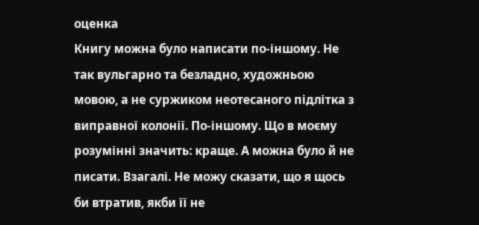оценка
Книгу можна було написати по-іншому. Не так вульгарно та безладно, художньою мовою, а не суржиком неотесаного підлітка з виправної колонії. По-іншому. Що в моєму розумінні значить: краще. А можна було й не писати. Взагалі. Не можу сказати, що я щось би втратив, якби її не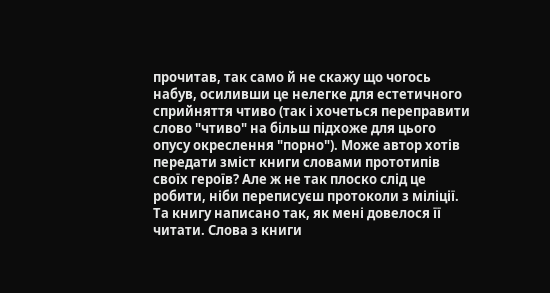прочитав, так само й не скажу що чогось набув, осиливши це нелегке для естетичного сприйняття чтиво (так і хочеться переправити слово "чтиво" на більш підхоже для цього опусу окреслення "порно"). Може автор хотів передати зміст книги словами прототипів своїх героїв? Але ж не так плоско слід це робити, ніби переписуєш протоколи з міліції.
Та книгу написано так, як мені довелося її читати. Слова з книги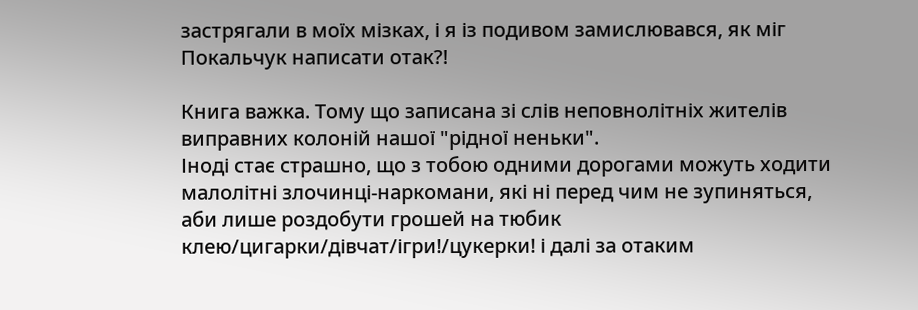застрягали в моїх мізках, і я із подивом замислювався, як міг Покальчук написати отак?!

Книга важка. Тому що записана зі слів неповнолітніх жителів виправних колоній нашої "рідної неньки".
Іноді стає страшно, що з тобою одними дорогами можуть ходити малолітні злочинці-наркомани, які ні перед чим не зупиняться, аби лише роздобути грошей на тюбик клею/цигарки/дівчат/ігри!/цукерки! і далі за отаким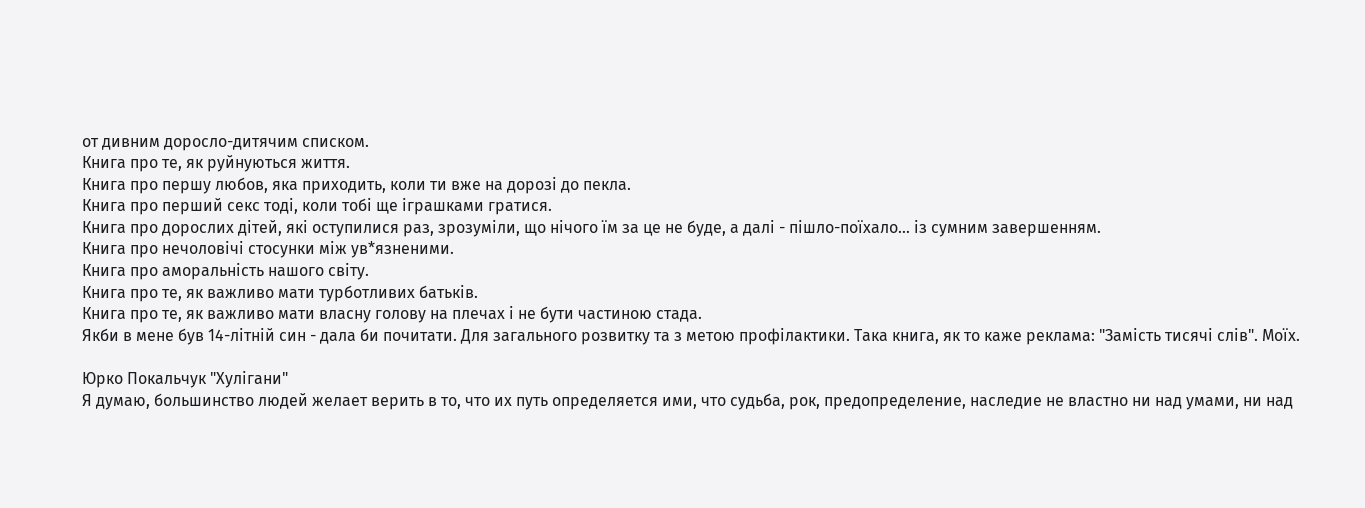от дивним доросло-дитячим списком.
Книга про те, як руйнуються життя.
Книга про першу любов, яка приходить, коли ти вже на дорозі до пекла.
Книга про перший секс тоді, коли тобі ще іграшками гратися.
Книга про дорослих дітей, які оступилися раз, зрозуміли, що нічого їм за це не буде, а далі - пішло-поїхало... із сумним завершенням.
Книга про нечоловічі стосунки між ув*язненими.
Книга про аморальність нашого світу.
Книга про те, як важливо мати турботливих батьків.
Книга про те, як важливо мати власну голову на плечах і не бути частиною стада.
Якби в мене був 14-літній син - дала би почитати. Для загального розвитку та з метою профілактики. Така книга, як то каже реклама: "Замість тисячі слів". Моїх.

Юрко Покальчук "Хулігани"
Я думаю, большинство людей желает верить в то, что их путь определяется ими, что судьба, рок, предопределение, наследие не властно ни над умами, ни над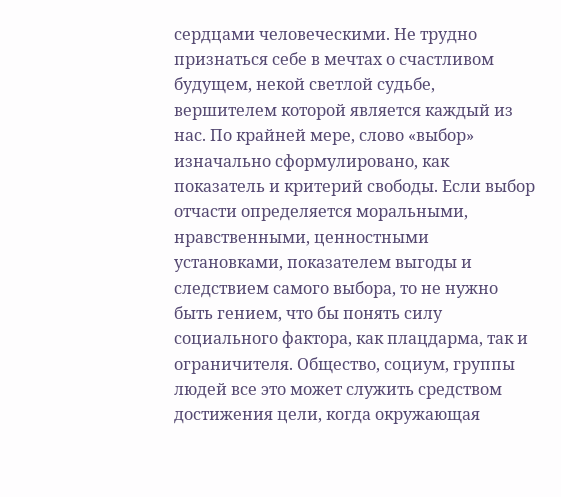сердцами человеческими. Не трудно признаться себе в мечтах о счастливом будущем, некой светлой судьбе, вершителем которой является каждый из нас. По крайней мере, слово «выбор» изначально сформулировано, как показатель и критерий свободы. Если выбор отчасти определяется моральными, нравственными, ценностными установками, показателем выгоды и следствием самого выбора, то не нужно быть гением, что бы понять силу социального фактора, как плацдарма, так и ограничителя. Общество, социум, группы людей все это может служить средством достижения цели, когда окружающая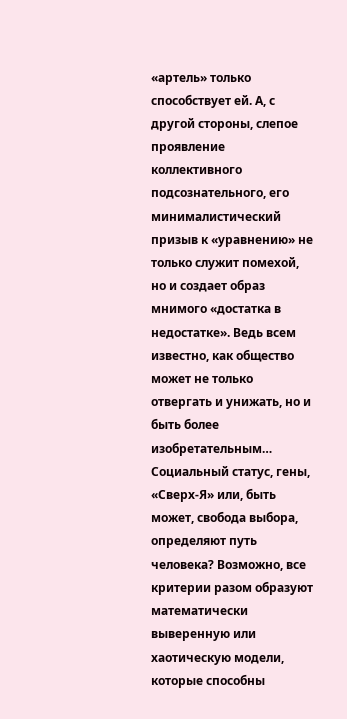«артель» только способствует ей. А, с другой стороны, слепое проявление коллективного подсознательного, его минималистический призыв к «уравнению» не только служит помехой, но и создает образ мнимого «достатка в недостатке». Ведь всем известно, как общество может не только отвергать и унижать, но и быть более изобретательным…
Социальный статус, гены, «Сверх-Я» или, быть может, свобода выбора, определяют путь человека? Возможно, все критерии разом образуют математически выверенную или хаотическую модели, которые способны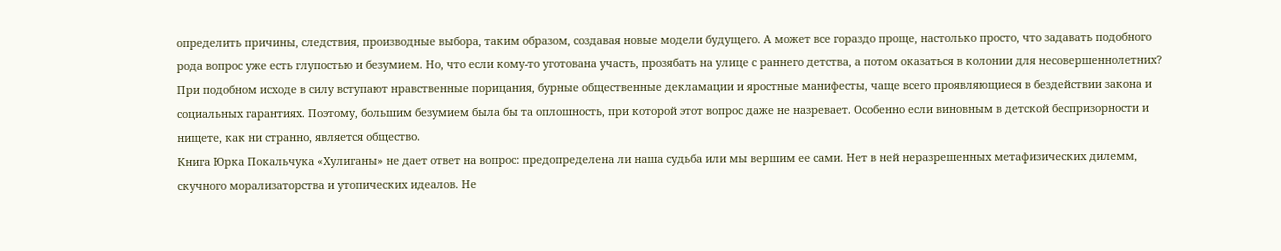определить причины, следствия, производные выбора, таким образом, создавая новые модели будущего. А может все гораздо проще, настолько просто, что задавать подобного рода вопрос уже есть глупостью и безумием. Но, что если кому-то уготована участь, прозябать на улице с раннего детства, а потом оказаться в колонии для несовершеннолетних? При подобном исходе в силу вступают нравственные порицания, бурные общественные декламации и яростные манифесты, чаще всего проявляющиеся в бездействии закона и социальных гарантиях. Поэтому, большим безумием была бы та оплошность, при которой этот вопрос даже не назревает. Особенно если виновным в детской беспризорности и нищете, как ни странно, является общество.
Книга Юрка Покальчука «Хулиганы» не дает ответ на вопрос: предопределена ли наша судьба или мы вершим ее сами. Нет в ней неразрешенных метафизических дилемм, скучного морализаторства и утопических идеалов. Не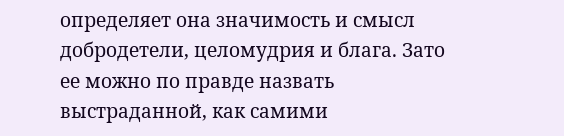определяет она значимость и смысл добродетели, целомудрия и блага. Зато ее можно по правде назвать выстраданной, как самими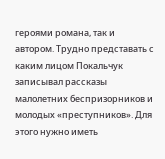героями романа, так и автором. Трудно представать с каким лицом Покальчук записывал рассказы малолетних беспризорников и молодых «преступников». Для этого нужно иметь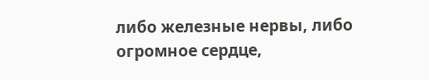либо железные нервы, либо огромное сердце,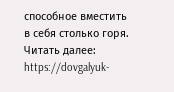способное вместить в себя столько горя.
Читать далее: https://dovgalyuk-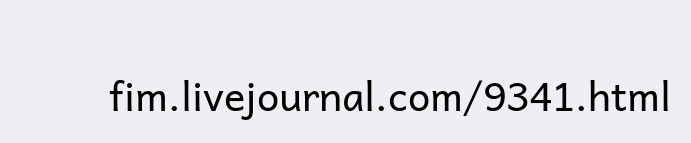fim.livejournal.com/9341.html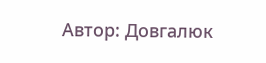Автор: Довгалюк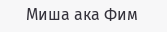Миша ака Фим